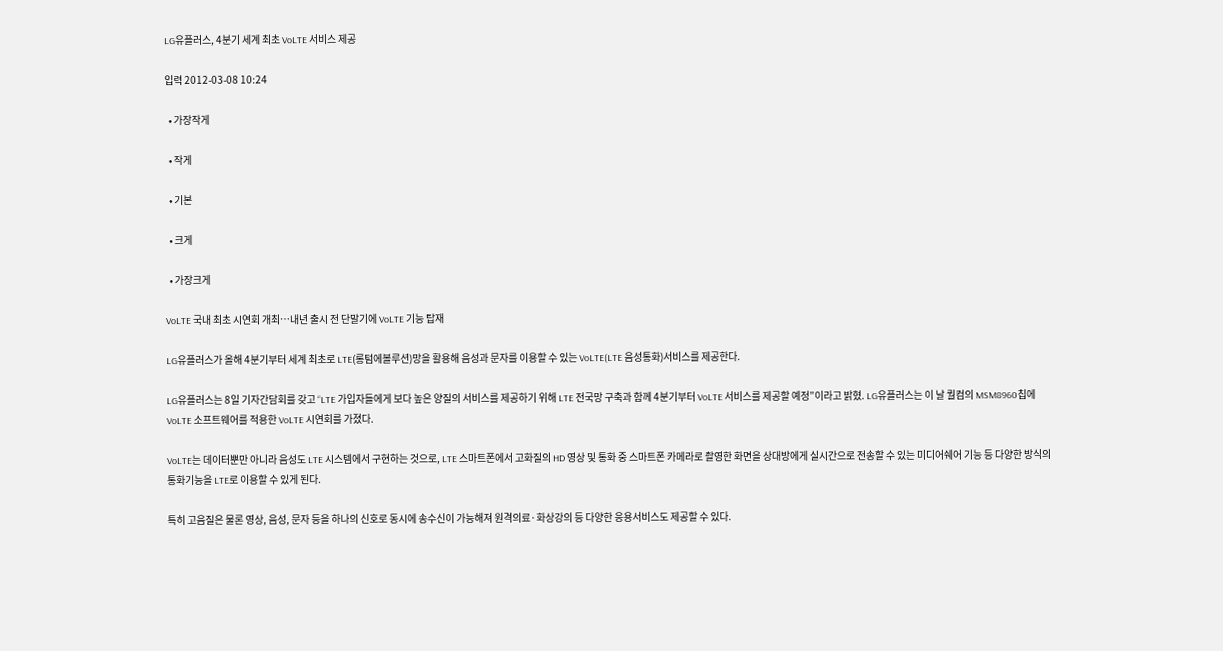LG유플러스, 4분기 세계 최초 VoLTE 서비스 제공

입력 2012-03-08 10:24

  • 가장작게

  • 작게

  • 기본

  • 크게

  • 가장크게

VoLTE 국내 최초 시연회 개최…내년 출시 전 단말기에 VoLTE 기능 탑재

LG유플러스가 올해 4분기부터 세계 최초로 LTE(롱텀에볼루션)망을 활용해 음성과 문자를 이용할 수 있는 VoLTE(LTE 음성통화)서비스를 제공한다.

LG유플러스는 8일 기자간담회를 갖고 “LTE 가입자들에게 보다 높은 양질의 서비스를 제공하기 위해 LTE 전국망 구축과 함께 4분기부터 VoLTE 서비스를 제공할 예정”이라고 밝혔. LG유플러스는 이 날 퀄컴의 MSM8960칩에 VoLTE 소프트웨어를 적용한 VoLTE 시연회를 가졌다.

VoLTE는 데이터뿐만 아니라 음성도 LTE 시스템에서 구현하는 것으로, LTE 스마트폰에서 고화질의 HD 영상 및 통화 중 스마트폰 카메라로 촬영한 화면을 상대방에게 실시간으로 전송할 수 있는 미디어쉐어 기능 등 다양한 방식의 통화기능을 LTE로 이용할 수 있게 된다.

특히 고음질은 물론 영상, 음성, 문자 등을 하나의 신호로 동시에 송수신이 가능해져 원격의료·화상강의 등 다양한 응용서비스도 제공할 수 있다.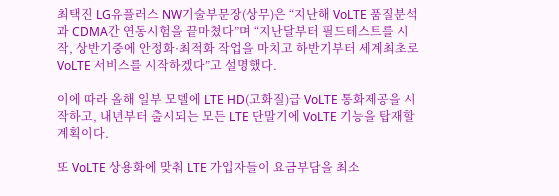최택진 LG유플러스 NW기술부문장(상무)은 “지난해 VoLTE 품질분석과 CDMA간 연동시험을 끝마쳤다”며 “지난달부터 필드테스트를 시작, 상반기중에 안정화·최적화 작업을 마치고 하반기부터 세계최초로 VoLTE 서비스를 시작하겠다”고 설명했다.

이에 따라 올해 일부 모델에 LTE HD(고화질)급 VoLTE 통화제공을 시작하고, 내년부터 출시되는 모든 LTE 단말기에 VoLTE 기능을 탑재할 계획이다.

또 VoLTE 상용화에 맞춰 LTE 가입자들이 요금부담을 최소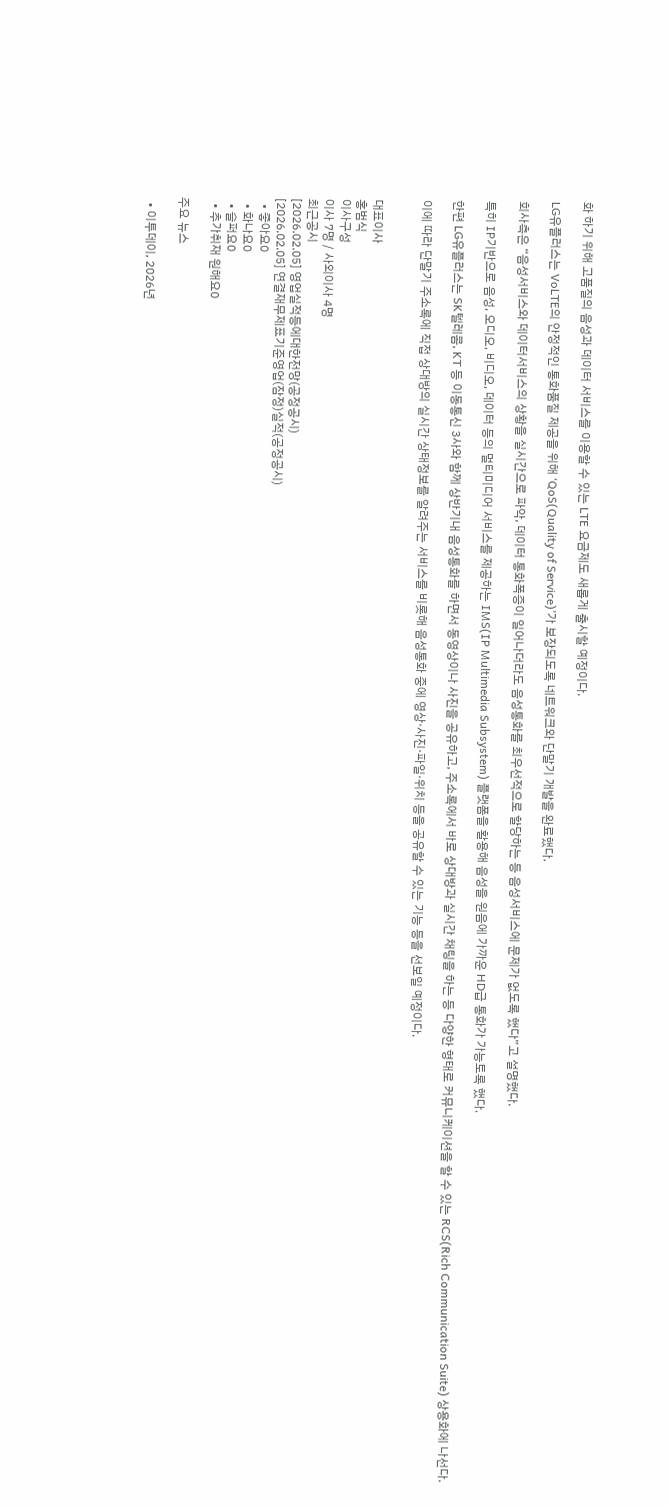화 하기 위해 고품질의 음성과 데이터 서비스를 이용할 수 있는 LTE 요금제도 새롭게 출시할 예정이다.

LG유플러스는 VoLTE의 안정적인 통화품질 제공을 위해 ‘QoS(Quality of Service)’가 보장되도록 네트워크와 단말기 개발을 완료했다.

회사측은 “음성서비스와 데이터서비스의 상황을 실시간으로 파악, 데이터 통화폭증이 일어나더라도 음성통화를 최우선적으로 할당하는 등 음성서비스에 문제가 없도록 했다”고 설명했다.

특히 IP기반으로 음성, 오디오, 비디오, 데이터 등의 멀티미디어 서비스를 제공하는 IMS(IP Multimedia Subsystem) 플랫폼을 활용해 음성을 원음에 가까운 HD급 통화가 가능토록 했다.

한편 LG유플러스는 SK텔레콤, KT 등 이동통신 3사와 함께 상반기내 음성통화를 하면서 동영상이나 사진을 공유하고, 주소록에서 바로 상대방과 실시간 채팅을 하는 등 다양한 형태로 커뮤니케이션을 할 수 있는 RCS(Rich Communication Suite) 상용화에 나선다.

이에 따라 단말기 주소록에 직접 상대방의 실시간 상태정보를 알려주는 서비스를 비롯해 음성통화 중에 영상·사진·파일·위치 등을 공유할 수 있는 기능 등을 선보일 예정이다.


대표이사
홍범식
이사구성
이사 7명 / 사외이사 4명
최근공시
[2026.02.05] 영업실적등에대한전망(공정공시)
[2026.02.05] 연결재무제표기준영업(잠정)실적(공정공시)
  • 좋아요0
  • 화나요0
  • 슬퍼요0
  • 추가취재 원해요0

주요 뉴스

  • 이투데이, 2026년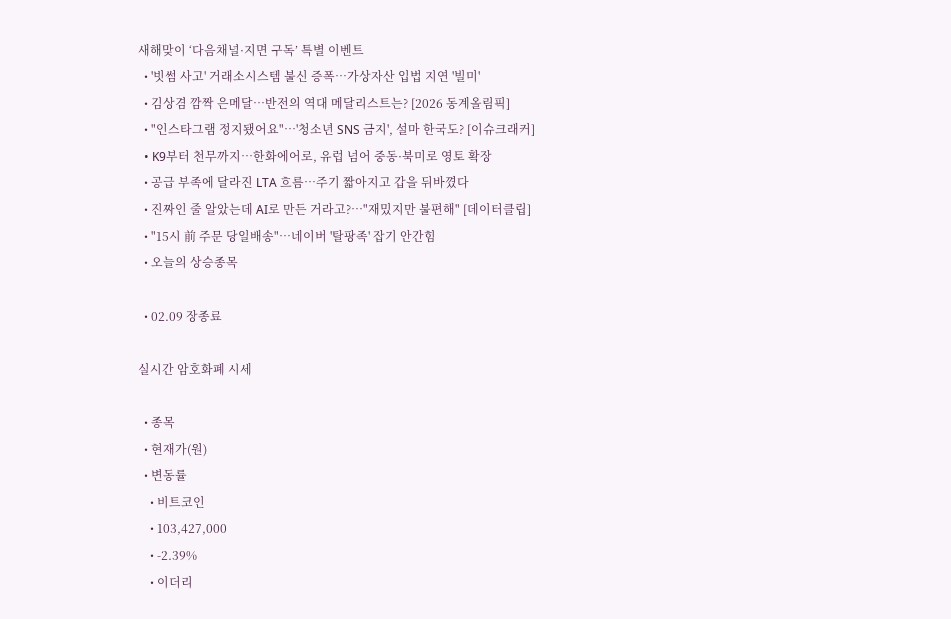새해맞이 ‘다음채널·지면 구독’ 특별 이벤트
  • '빗썸 사고' 거래소시스템 불신 증폭…가상자산 입법 지연 '빌미'
  • 김상겸 깜짝 은메달…반전의 역대 메달리스트는? [2026 동계올림픽]
  • "인스타그램 정지됐어요"⋯'청소년 SNS 금지', 설마 한국도? [이슈크래커]
  • K9부터 천무까지…한화에어로, 유럽 넘어 중동·북미로 영토 확장
  • 공급 부족에 달라진 LTA 흐름⋯주기 짧아지고 갑을 뒤바꼈다
  • 진짜인 줄 알았는데 AI로 만든 거라고?…"재밌지만 불편해" [데이터클립]
  • "15시 前 주문 당일배송"…네이버 '탈팡족' 잡기 안간힘
  • 오늘의 상승종목

  • 02.09 장종료

실시간 암호화폐 시세

  • 종목
  • 현재가(원)
  • 변동률
    • 비트코인
    • 103,427,000
    • -2.39%
    • 이더리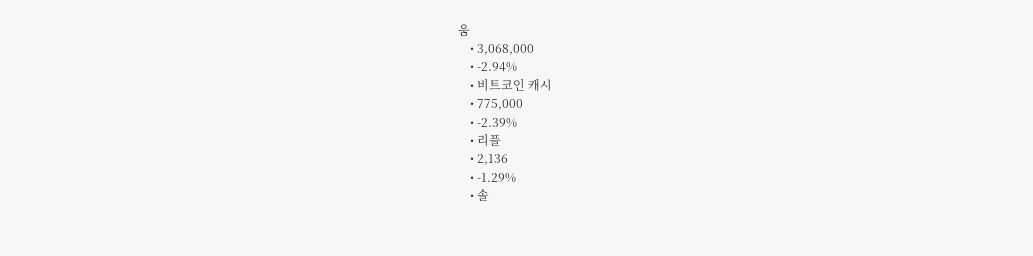움
    • 3,068,000
    • -2.94%
    • 비트코인 캐시
    • 775,000
    • -2.39%
    • 리플
    • 2,136
    • -1.29%
    • 솔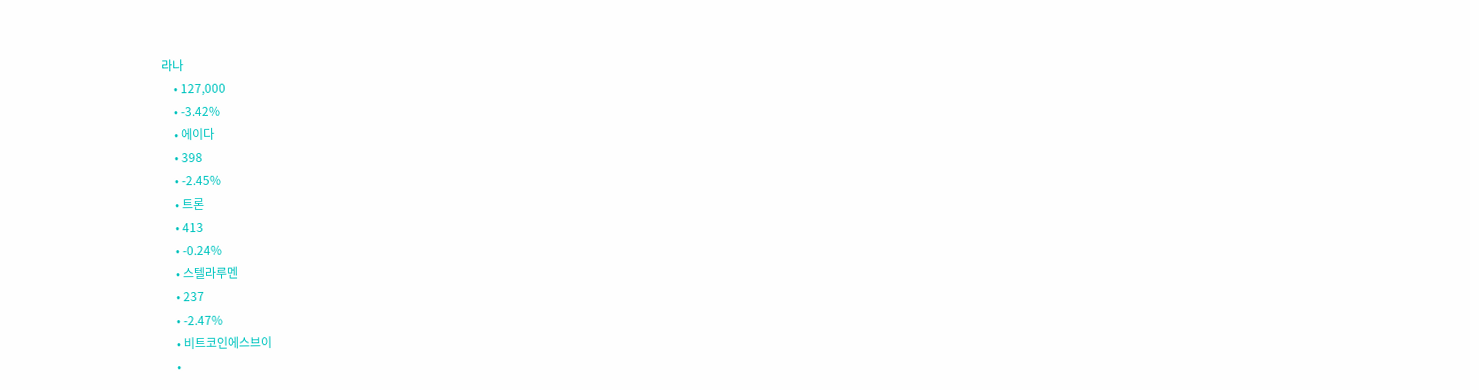라나
    • 127,000
    • -3.42%
    • 에이다
    • 398
    • -2.45%
    • 트론
    • 413
    • -0.24%
    • 스텔라루멘
    • 237
    • -2.47%
    • 비트코인에스브이
    •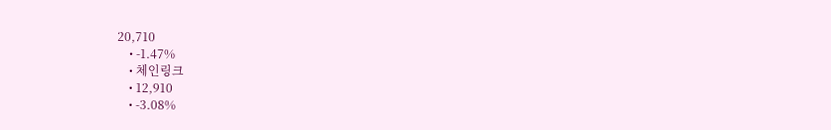20,710
    • -1.47%
    • 체인링크
    • 12,910
    • -3.08%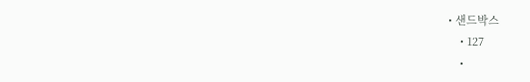• 샌드박스
    • 127
    •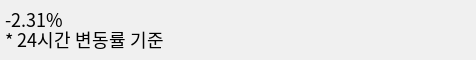-2.31%
* 24시간 변동률 기준